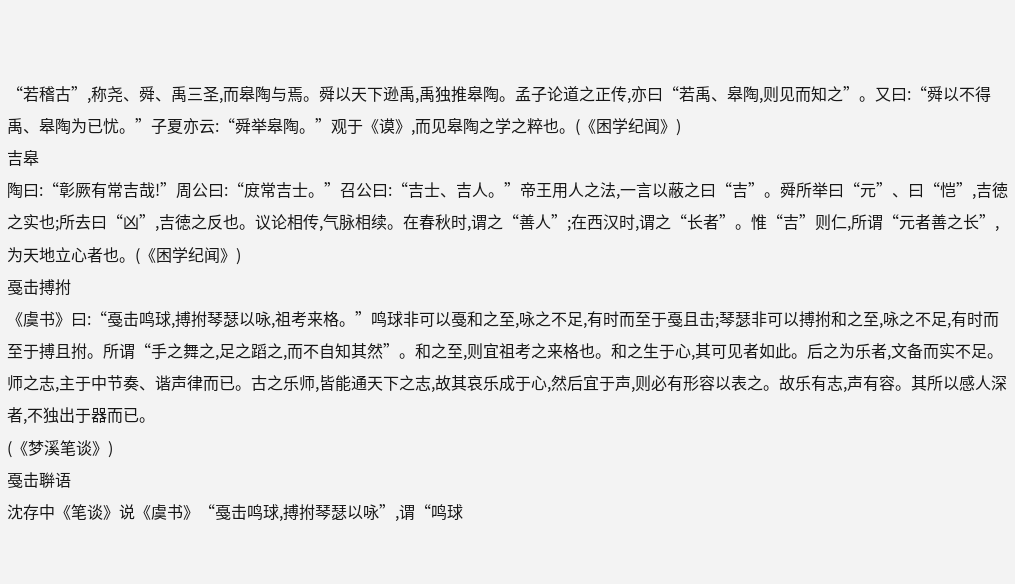“若稽古”,称尧、舜、禹三圣,而皋陶与焉。舜以天下逊禹,禹独推皋陶。孟子论道之正传,亦曰“若禹、皋陶,则见而知之”。又曰:“舜以不得禹、皋陶为已忧。”子夏亦云:“舜举皋陶。”观于《谟》,而见皋陶之学之粹也。(《困学纪闻》)
吉皋
陶曰:“彰厥有常吉哉!”周公曰:“庻常吉士。”召公曰:“吉士、吉人。”帝王用人之法,一言以蔽之曰“吉”。舜所举曰“元”、曰“恺”,吉徳之实也;所去曰“凶”,吉徳之反也。议论相传,气脉相续。在春秋时,谓之“善人”;在西汉时,谓之“长者”。惟“吉”则仁,所谓“元者善之长”,为天地立心者也。(《困学纪闻》)
戞击搏拊
《虞书》曰:“戞击鸣球,搏拊琴瑟以咏,祖考来格。”鸣球非可以戞和之至,咏之不足,有时而至于戞且击;琴瑟非可以搏拊和之至,咏之不足,有时而至于搏且拊。所谓“手之舞之,足之蹈之,而不自知其然”。和之至,则宜祖考之来格也。和之生于心,其可见者如此。后之为乐者,文备而实不足。师之志,主于中节奏、谐声律而已。古之乐师,皆能通天下之志,故其哀乐成于心,然后宜于声,则必有形容以表之。故乐有志,声有容。其所以感人深者,不独出于器而已。
(《梦溪笔谈》)
戞击聨语
沈存中《笔谈》说《虞书》“戞击鸣球,搏拊琴瑟以咏”,谓“鸣球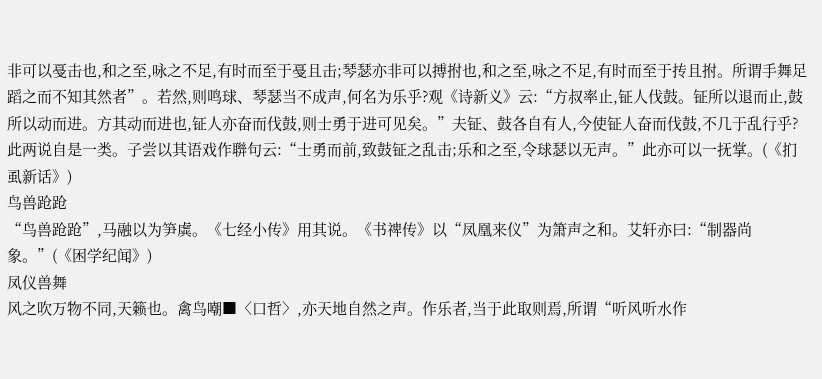非可以戞击也,和之至,咏之不足,有时而至于戞且击;琴瑟亦非可以搏拊也,和之至,咏之不足,有时而至于抟且拊。所谓手舞足蹈之而不知其然者”。若然,则鸣球、琴瑟当不成声,何名为乐乎?观《诗新义》云:“方叔率止,钲人伐鼓。钲所以退而止,鼓所以动而进。方其动而进也,钲人亦奋而伐鼓,则士勇于进可见矣。”夫钲、鼓各自有人,今使钲人奋而伐鼓,不几于乱行乎?
此两说自是一类。子尝以其语戏作聨句云:“士勇而前,致鼓钲之乱击;乐和之至,令球瑟以无声。”此亦可以一抚掌。(《扪虱新话》)
鸟兽跄跄
“鸟兽跄跄”,马融以为笋虡。《七经小传》用其说。《书禆传》以“凤凰来仪”为箫声之和。艾轩亦曰:“制器尚象。”(《困学纪闻》)
凤仪兽舞
风之吹万物不同,天籁也。禽鸟嘲■〈口哲〉,亦天地自然之声。作乐者,当于此取则焉,所谓“听风听水作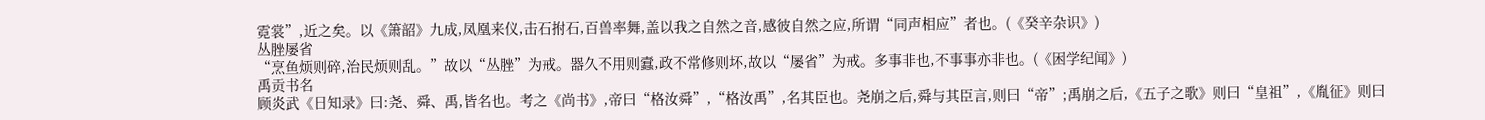霓裳”,近之矣。以《箫韶》九成,凤凰来仪,击石拊石,百兽率舞,盖以我之自然之音,感彼自然之应,所谓“同声相应”者也。(《癸辛杂识》)
丛脞屡省
“烹鱼烦则碎,治民烦则乱。”故以“丛脞”为戒。器久不用则蠧,政不常修则坏,故以“屡省”为戒。多事非也,不事事亦非也。(《困学纪闻》)
禹贡书名
顾炎武《日知录》曰:尧、舜、禹,皆名也。考之《尚书》,帝曰“格汝舜”,“格汝禹”,名其臣也。尧崩之后,舜与其臣言,则曰“帝”;禹崩之后,《五子之歌》则曰“皇祖”,《胤征》则曰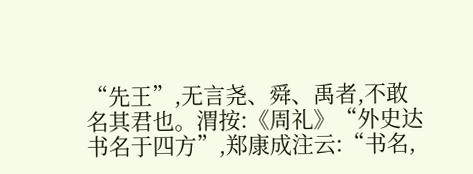“先王”,无言尧、舜、禹者,不敢名其君也。渭按:《周礼》“外史达书名于四方”,郑康成注云:“书名,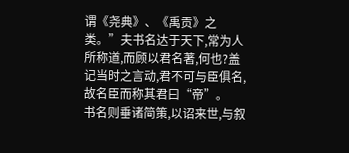谓《尧典》、《禹贡》之类。”夫书名达于天下,常为人所称道,而顾以君名著,何也?盖记当时之言动,君不可与臣俱名,故名臣而称其君曰“帝”。
书名则垂诸简策,以诏来世,与叙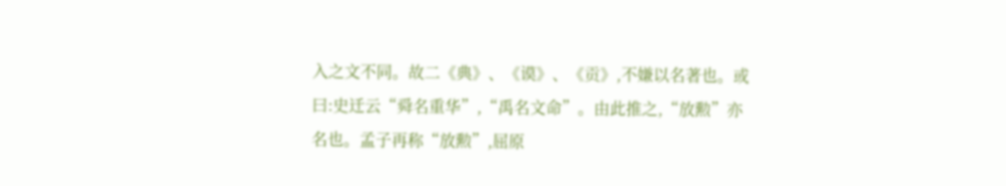入之文不同。故二《典》、《谟》、《贡》,不嫌以名著也。或曰:史迁云“舜名重华”,“禹名文命”。由此推之,“放勲”亦名也。孟子再称“放勲”,屈原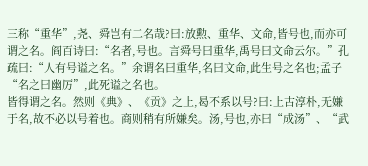三称“重华”,尧、舜岂有二名哉?曰:放勲、重华、文命,皆号也,而亦可谓之名。阎百诗曰:“名者,号也。言舜号曰重华,禹号曰文命云尔。”孔疏曰:“人有号谥之名。”余谓名曰重华,名曰文命,此生号之名也;孟子“名之曰幽厉”,此死谥之名也。
皆得谓之名。然则《典》、《贡》之上,曷不系以号?曰:上古淳朴,无嫌于名,故不必以号着也。商则稍有所嫌矣。汤,号也,亦曰“成汤”、“武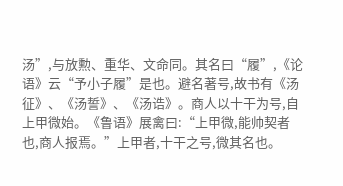汤”,与放勲、重华、文命同。其名曰“履”,《论语》云“予小子履”是也。避名著号,故书有《汤征》、《汤誓》、《汤诰》。商人以十干为号,自上甲微始。《鲁语》展禽曰:“上甲微,能帅契者也,商人报焉。”上甲者,十干之号,微其名也。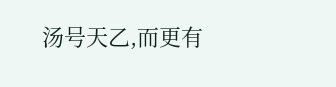汤号天乙,而更有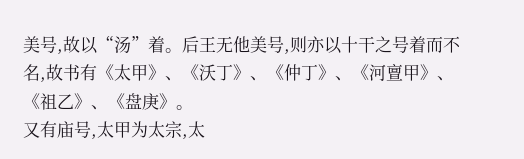美号,故以“汤”着。后王无他美号,则亦以十干之号着而不名,故书有《太甲》、《沃丁》、《仲丁》、《河亶甲》、《祖乙》、《盘庚》。
又有庙号,太甲为太宗,太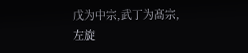戊为中宗,武丁为髙宗,
左旋